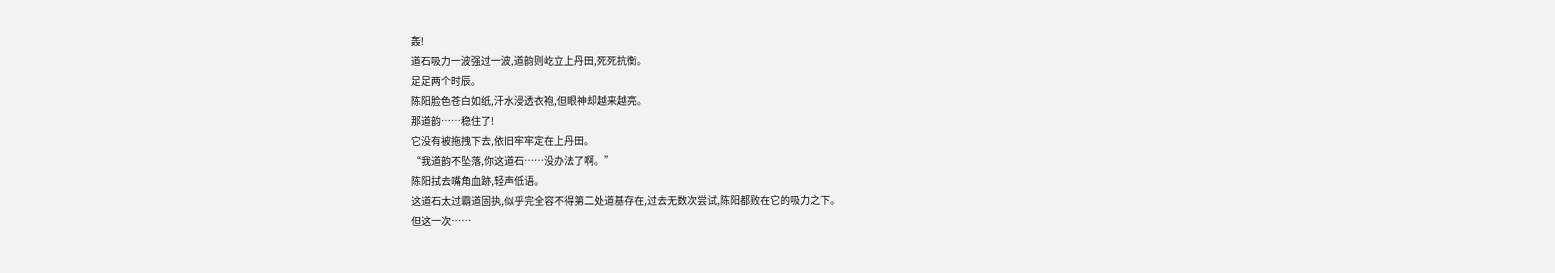轰!
道石吸力一波强过一波,道韵则屹立上丹田,死死抗衡。
足足两个时辰。
陈阳脸色苍白如纸,汗水浸透衣袍,但眼神却越来越亮。
那道韵……稳住了!
它没有被拖拽下去,依旧牢牢定在上丹田。
“我道韵不坠落,你这道石……没办法了啊。”
陈阳拭去嘴角血跡,轻声低语。
这道石太过霸道固执,似乎完全容不得第二处道基存在,过去无数次尝试,陈阳都败在它的吸力之下。
但这一次……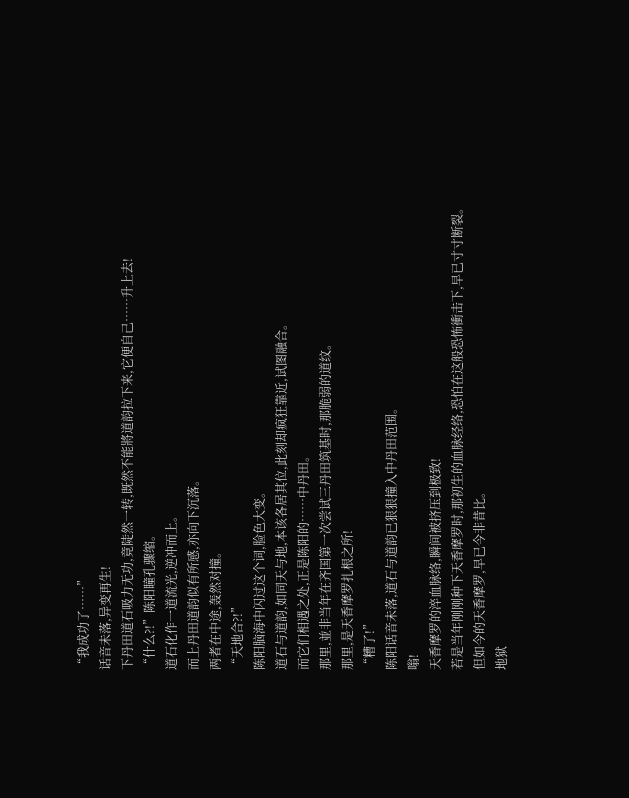“我成功了……”
话音未落,异变再生!
下丹田道石吸力无功,竟陡然一转,既然不能將道韵拉下来,它便自己……升上去!
“什么?!”陈阳瞳孔骤缩。
道石化作一道流光,逆冲而上。
而上丹田道韵似有所感,亦向下沉落。
两者在中途,轰然对撞。
“天地合?!”
陈阳脑海中闪过这个词,脸色大变。
道石与道韵,如同天与地,本该各居其位,此刻却疯狂靠近,试图融合。
而它们相遇之处,正是陈阳的……中丹田。
那里,並非当年在齐国第一次尝试三丹田筑基时,那脆弱的道纹。
那里,是天香摩罗扎根之所!
“糟了!”
陈阳话音未落,道石与道韵已狠狠撞入中丹田范围。
嗡!
天香摩罗的淬血脉络,瞬间被挤压到极致!
若是当年刚刚种下天香摩罗时,那初生的血脉经络,恐怕在这般恐怖衝击下,早已寸寸断裂。
但如今的天香摩罗,早已今非昔比。
地狱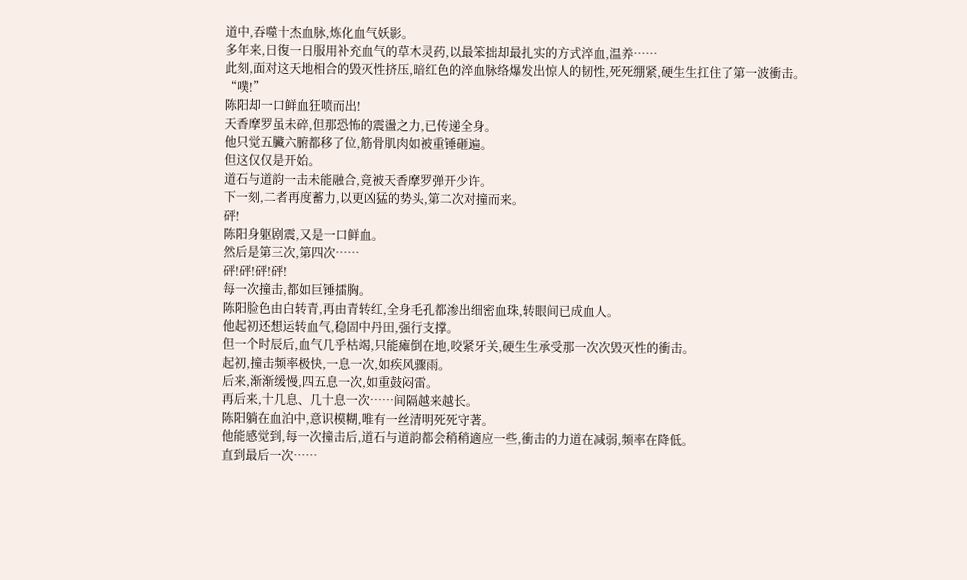道中,吞噬十杰血脉,炼化血气妖影。
多年来,日復一日服用补充血气的草木灵药,以最笨拙却最扎实的方式淬血,温养……
此刻,面对这天地相合的毁灭性挤压,暗红色的淬血脉络爆发出惊人的韧性,死死绷紧,硬生生扛住了第一波衝击。
“噗!”
陈阳却一口鲜血狂喷而出!
天香摩罗虽未碎,但那恐怖的震盪之力,已传递全身。
他只觉五臟六腑都移了位,筋骨肌肉如被重锤砸遍。
但这仅仅是开始。
道石与道韵一击未能融合,竟被天香摩罗弹开少许。
下一刻,二者再度蓄力,以更凶猛的势头,第二次对撞而来。
砰!
陈阳身躯剧震,又是一口鲜血。
然后是第三次,第四次……
砰!砰!砰!砰!
每一次撞击,都如巨锤擂胸。
陈阳脸色由白转青,再由青转红,全身毛孔都渗出细密血珠,转眼间已成血人。
他起初还想运转血气,稳固中丹田,强行支撑。
但一个时辰后,血气几乎枯竭,只能瘫倒在地,咬紧牙关,硬生生承受那一次次毁灭性的衝击。
起初,撞击频率极快,一息一次,如疾风骤雨。
后来,渐渐缓慢,四五息一次,如重鼓闷雷。
再后来,十几息、几十息一次……间隔越来越长。
陈阳躺在血泊中,意识模糊,唯有一丝清明死死守著。
他能感觉到,每一次撞击后,道石与道韵都会稍稍適应一些,衝击的力道在减弱,频率在降低。
直到最后一次……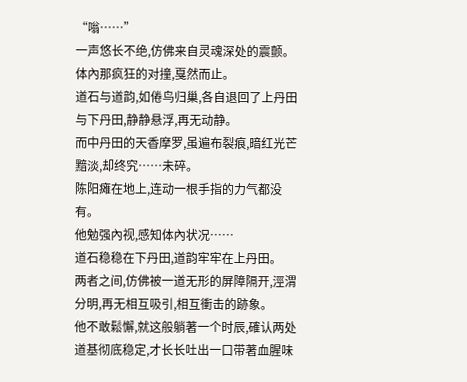“嗡……”
一声悠长不绝,仿佛来自灵魂深处的震颤。
体內那疯狂的对撞,戛然而止。
道石与道韵,如倦鸟归巢,各自退回了上丹田与下丹田,静静悬浮,再无动静。
而中丹田的天香摩罗,虽遍布裂痕,暗红光芒黯淡,却终究……未碎。
陈阳瘫在地上,连动一根手指的力气都没有。
他勉强內视,感知体內状况……
道石稳稳在下丹田,道韵牢牢在上丹田。
两者之间,仿佛被一道无形的屏障隔开,涇渭分明,再无相互吸引,相互衝击的跡象。
他不敢鬆懈,就这般躺著一个时辰,確认两处道基彻底稳定,才长长吐出一口带著血腥味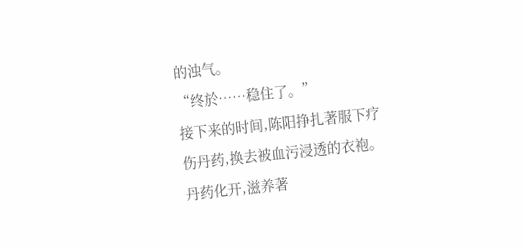的浊气。
“终於……稳住了。”
接下来的时间,陈阳挣扎著服下疗伤丹药,换去被血污浸透的衣袍。
丹药化开,滋养著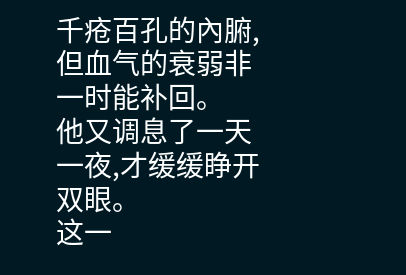千疮百孔的內腑,但血气的衰弱非一时能补回。
他又调息了一天一夜,才缓缓睁开双眼。
这一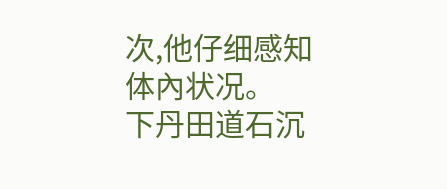次,他仔细感知体內状况。
下丹田道石沉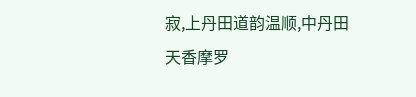寂,上丹田道韵温顺,中丹田天香摩罗